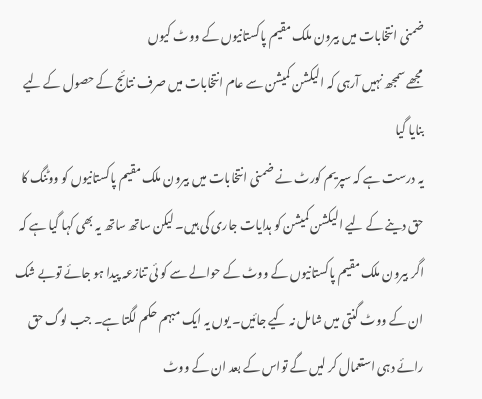ضمنی انتخابات میں بیرون ملک مقیم پاکستانیوں کے ووٹ کیوں
مجھے سمجھ نہیں آرہی کہ الیکشن کمیشن سے عام انتخابات میں صرف نتائج کے حصول کے لیے بنایا گیا
یہ درست ہے کہ سپریم کورٹ نے ضمنی انتخابات میں بیرون ملک مقیم پاکستانیوں کو ووٹنگ کا حق دینے کے لیے الیکشن کمیشن کو ہدایات جاری کی ہیں۔ لیکن ساتھ ساتھ یہ بھی کہا گیا ہے کہ اگر بیرون ملک مقیم پاکستانیوں کے ووٹ کے حوالے سے کو ئی تنازعہ پیدا ہو جائے توبے شک ان کے ووٹ گنتی میں شامل نہ کیے جائیں۔ یوں یہ ایک مبہم حکم لگتا ہے۔ جب لوگ حق رائے دہی استعمال کر لیں گے تواس کے بعد ان کے ووٹ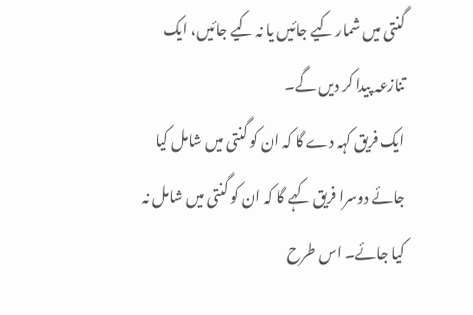گنتی میں شمار کیے جائیں یا نہ کیے جائیں، ایک تنازعہ پیدا کر دیں گے۔
ایک فریق کہہ دے گا کہ ان کو گنتی میں شامل کیا جائے دوسرا فریق کہے گا کہ ان کو گنتی میں شامل نہ کیا جائے۔ اس طرح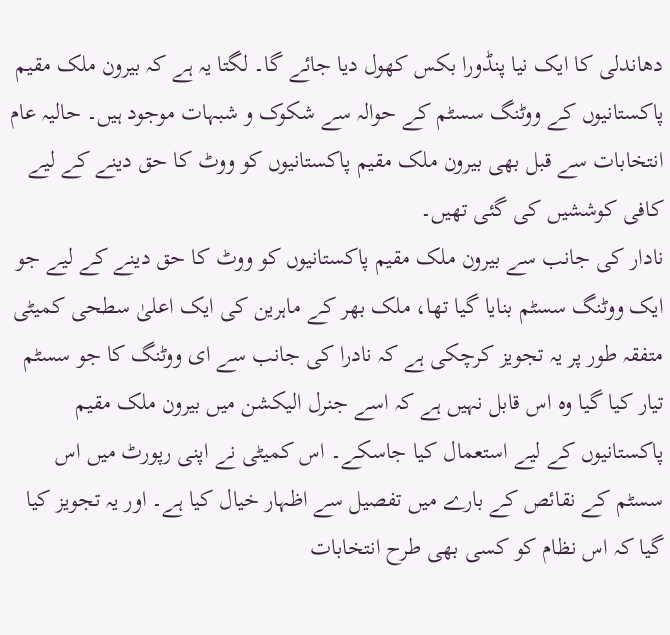دھاندلی کا ایک نیا پنڈورا بکس کھول دیا جائے گا۔ لگتا یہ ہے کہ بیرون ملک مقیم پاکستانیوں کے ووٹنگ سسٹم کے حوالہ سے شکوک و شبہات موجود ہیں۔ حالیہ عام انتخابات سے قبل بھی بیرون ملک مقیم پاکستانیوں کو ووٹ کا حق دینے کے لیے کافی کوششیں کی گئی تھیں۔
نادار کی جانب سے بیرون ملک مقیم پاکستانیوں کو ووٹ کا حق دینے کے لیے جو ایک ووٹنگ سسٹم بنایا گیا تھا، ملک بھر کے ماہرین کی ایک اعلیٰ سطحی کمیٹی متفقہ طور پر یہ تجویز کرچکی ہے کہ نادرا کی جانب سے ای ووٹنگ کا جو سسٹم تیار کیا گیا وہ اس قابل نہیں ہے کہ اسے جنرل الیکشن میں بیرون ملک مقیم پاکستانیوں کے لیے استعمال کیا جاسکے۔ اس کمیٹی نے اپنی رپورٹ میں اس سسٹم کے نقائص کے بارے میں تفصیل سے اظہار خیال کیا ہے۔ اور یہ تجویز کیا گیا کہ اس نظام کو کسی بھی طرح انتخابات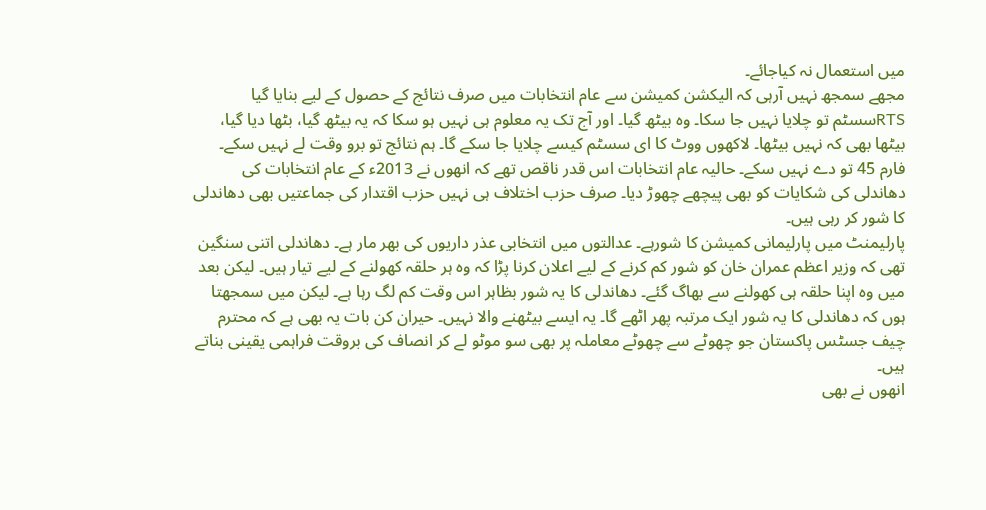میں استعمال نہ کیاجائے۔
مجھے سمجھ نہیں آرہی کہ الیکشن کمیشن سے عام انتخابات میں صرف نتائج کے حصول کے لیے بنایا گیا RTSسسٹم تو چلایا نہیں جا سکا۔ وہ بیٹھ گیا۔ اور آج تک یہ معلوم ہی نہیں ہو سکا کہ یہ بیٹھ گیا، بٹھا دیا گیا، بیٹھا بھی کہ نہیں بیٹھا۔ لاکھوں ووٹ کا ای سسٹم کیسے چلایا جا سکے گا۔ ہم نتائج تو برو وقت لے نہیں سکے۔ فارم 45 تو دے نہیں سکے۔ حالیہ عام انتخابات اس قدر ناقص تھے کہ انھوں نے 2013ء کے عام انتخابات کی دھاندلی کی شکایات کو بھی پیچھے چھوڑ دیا۔ صرف حزب اختلاف ہی نہیں حزب اقتدار کی جماعتیں بھی دھاندلی کا شور کر رہی ہیں۔
پارلیمنٹ میں پارلیمانی کمیشن کا شورہے۔ عدالتوں میں انتخابی عذر داریوں کی بھر مار ہے۔ دھاندلی اتنی سنگین تھی کہ وزیر اعظم عمران خان کو شور کم کرنے کے لیے اعلان کرنا پڑا کہ وہ ہر حلقہ کھولنے کے لیے تیار ہیں۔ لیکن بعد میں وہ اپنا حلقہ ہی کھولنے سے بھاگ گئے۔ دھاندلی کا یہ شور بظاہر اس وقت کم لگ رہا ہے۔ لیکن میں سمجھتا ہوں کہ دھاندلی کا یہ شور ایک مرتبہ پھر اٹھے گا۔ یہ ایسے بیٹھنے والا نہیں۔ حیران کن بات یہ بھی ہے کہ محترم چیف جسٹس پاکستان جو چھوٹے سے چھوٹے معاملہ پر بھی سو موٹو لے کر انصاف کی بروقت فراہمی یقینی بناتے ہیں۔
انھوں نے بھی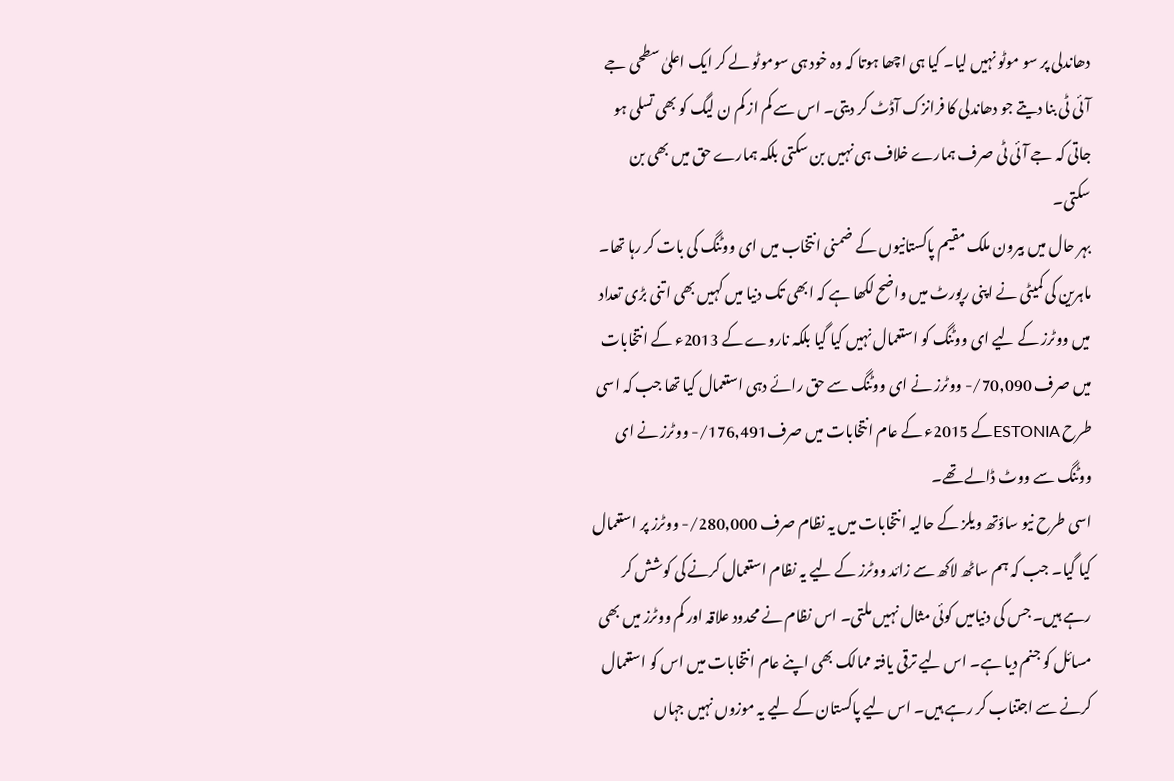دھاندلی پر سو موٹو نہیں لیا۔ کیا ہی اچھا ہوتا کہ وہ خود ہی سوموٹو لے کر ایک اعلیٰ سطحی جے آئی ٹی بنا دیتے جو دھاندلی کا فرانزک آڈٹ کر دیتی۔ اس سے کم از کم ن لیگ کو بھی تسلی ہو جاتی کہ جے آئی ٹی صرف ہمارے خلاف ہی نہیں بن سکتی بلکہ ہمارے حق میں بھی بن سکتی۔
بہر حال میں بیرون ملک مقیم پاکستانیوں کے ضمنی انتخاب میں ای ووٹنگ کی بات کر رہا تھا۔ ماہرین کی کمیٹی نے اپنی رپورٹ میں واضح لکھا ہے کہ ابھی تک دنیا میں کہیں بھی اتنی بڑی تعداد میں ووٹرز کے لیے ای ووٹنگ کو استعمال نہیں کیا گیا بلکہ ناروے کے 2013ء کے انتخابات میں صرف 70,090/- ووٹرز نے ای ووٹنگ سے حق رائے دہی استعمال کیا تھا جب کہ اسی طرح ESTONIAکے 2015ء کے عام انتخابات میں صرف176,491/- ووٹرز نے ای ووٹنگ سے ووٹ ڈالے تھے۔
اسی طرح نیو ساؤتھ ویلز کے حالیہ انتخابات میں یہ نظام صرف 280,000/- ووٹرز پر استعمال کیا گیا۔ جب کہ ہم ساٹھ لاکھ سے زائد ووٹرز کے لیے یہ نظام استعمال کرنے کی کوشش کر رہے ہیں۔ جس کی دنیامیں کوئی مثال نہیں ملتی۔ اس نظام نے محدود علاقہ اور کم ووٹرز میں بھی مسائل کو جنم دیا ہے۔ اس لیے ترقی یافتہ ممالک بھی اپنے عام انتخابات میں اس کو استعمال کرنے سے اجتناب کر رہے ہیں۔ اس لیے پاکستان کے لیے یہ موزوں نہیں جہاں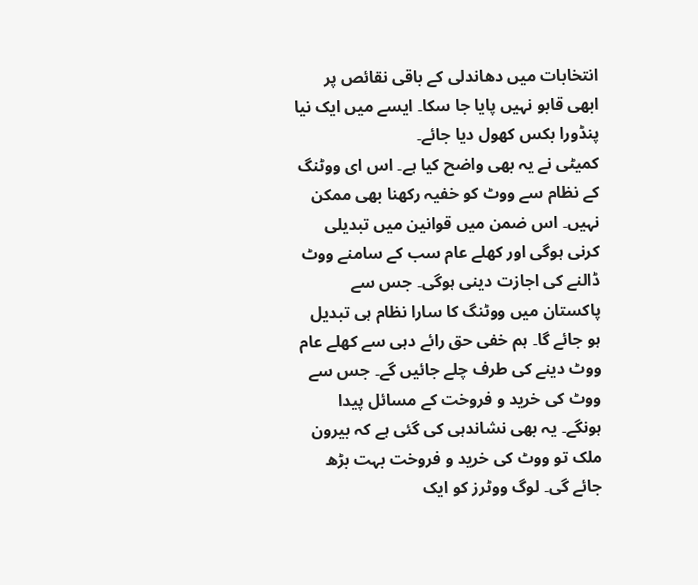انتخابات میں دھاندلی کے باقی نقائص پر ابھی قابو نہیں پایا جا سکا۔ ایسے میں ایک نیا پنڈورا بکس کھول دیا جائے۔
کمیٹی نے یہ بھی واضح کیا ہے۔ اس ای ووٹنگ کے نظام سے ووٹ کو خفیہ رکھنا بھی ممکن نہیں۔ اس ضمن میں قوانین میں تبدیلی کرنی ہوگی اور کھلے عام سب کے سامنے ووٹ ڈالنے کی اجازت دینی ہوگی۔ جس سے پاکستان میں ووٹنگ کا سارا نظام ہی تبدیل ہو جائے گا۔ ہم خفی حق رائے دہی سے کھلے عام ووٹ دینے کی طرف چلے جائیں گے۔ جس سے ووٹ کی خرید و فروخت کے مسائل پیدا ہونگے۔ یہ بھی نشاندہی کی گئی ہے کہ بیرون ملک تو ووٹ کی خرید و فروخت بہت بڑھ جائے گی۔ لوگ ووٹرز کو ایک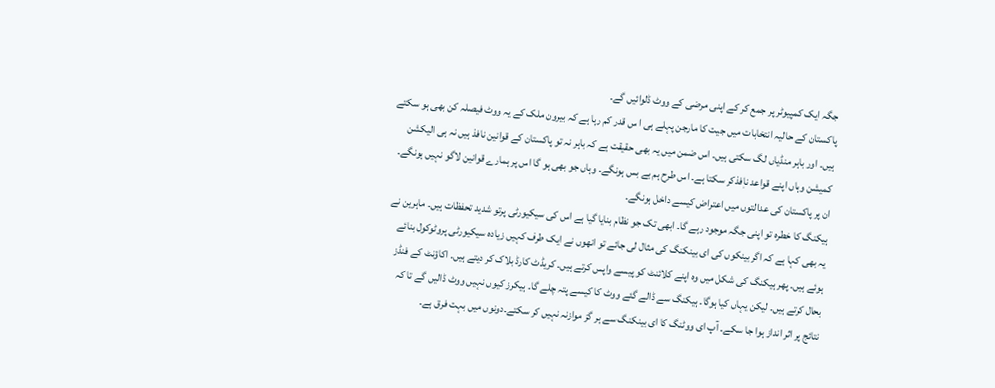جگہ ایک کمپیوٹر پر جمع کر کے اپنی مرضی کے ووٹ ڈلوائیں گے۔
پاکستان کے حالیہ انتخابات میں جیت کا مارجن پہلے ہی ا س قدر کم رہا ہے کہ بیرون ملک کے یہ ووٹ فیصلہ کن بھی ہو سکتے ہیں۔ اور باہر منڈیاں لگ سکتی ہیں۔ اس ضمن میں یہ بھی حقیقت ہے کہ باہر نہ تو پاکستان کے قوانین نافذ ہیں نہ ہی الیکشن کمیشن وہاں اپنے قواعد ناٖفذکر سکتا ہے۔ اس طرح ہم بے بس ہونگے۔ وہاں جو بھی ہو گا اس پر ہمارے قوانین لاگو نہیں ہونگے۔ ان پر پاکستان کی عدالتوں میں اعتراض کیسے داخل ہونگے۔
ہیکنگ کا خطرہ تو اپنی جگہ موجود رہے گا۔ ابھی تک جو نظام بنایا گیا ہے اس کی سیکیورٹی پرتو شدید تحفظات ہیں۔ ماہرین نے یہ بھی کہا ہے کہ اگربینکوں کی ای بینکنگ کی مثال لی جائے تو انھوں نے ایک طرف کہیں زیادہ سیکیورٹی پروٹوکول بنائے ہوئے ہیں۔ پھر ہیکنگ کی شکل میں وہ اپنے کلائنٹ کو پیسے واپس کرتے ہیں۔ کریڈٹ کارڈ بلاک کر دیتے ہیں۔ اکاؤنٹ کے فنڈز بحال کرتے ہیں۔ لیکن یہاں کیا ہوگا۔ ہیکنگ سے ڈالے گئے ووٹ کا کیسے پتہ چلے گا۔ ہیکرز کیوں نہیں ووٹ ڈالیں گے تا کہ نتائج پر اثر انداز ہوا جا سکے۔ آپ ای ووٹنگ کا ای بینکنگ سے ہر گز موازنہ نہیں کر سکتے۔دونوں میں بہت فرق ہے۔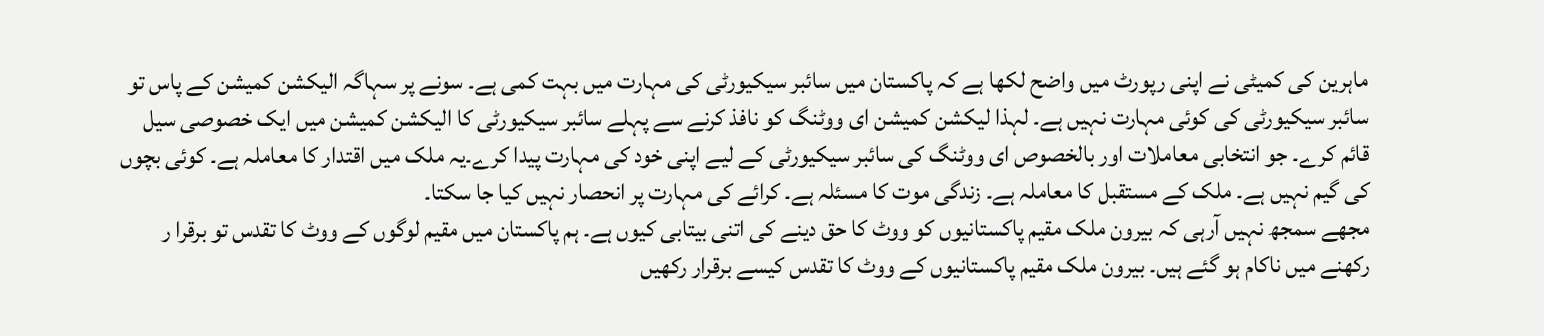ماہرین کی کمیٹی نے اپنی رپورٹ میں واضح لکھا ہے کہ پاکستان میں سائبر سیکیورٹی کی مہارت میں بہت کمی ہے۔ سونے پر سہاگہ الیکشن کمیشن کے پاس تو سائبر سیکیورٹی کی کوئی مہارت نہیں ہے۔ لہذا لیکشن کمیشن ای ووٹنگ کو نافذ کرنے سے پہلے سائبر سیکیورٹی کا الیکشن کمیشن میں ایک خصوصی سیل قائم کرے۔ جو انتخابی معاملات اور بالخصوص ای ووٹنگ کی سائبر سیکیورٹی کے لیے اپنی خود کی مہارت پیدا کرے۔یہ ملک میں اقتدار کا معاملہ ہے۔ کوئی بچوں کی گیم نہیں ہے۔ ملک کے مستقبل کا معاملہ ہے۔ زندگی موت کا مسئلہ ہے۔ کرائے کی مہارت پر انحصار نہیں کیا جا سکتا۔
مجھے سمجھ نہیں آرہی کہ بیرون ملک مقیم پاکستانیوں کو ووٹ کا حق دینے کی اتنی بیتابی کیوں ہے۔ ہم پاکستان میں مقیم لوگوں کے ووٹ کا تقدس تو برقرا ر رکھنے میں ناکام ہو گئے ہیں۔ بیرون ملک مقیم پاکستانیوں کے ووٹ کا تقدس کیسے برقرار رکھیں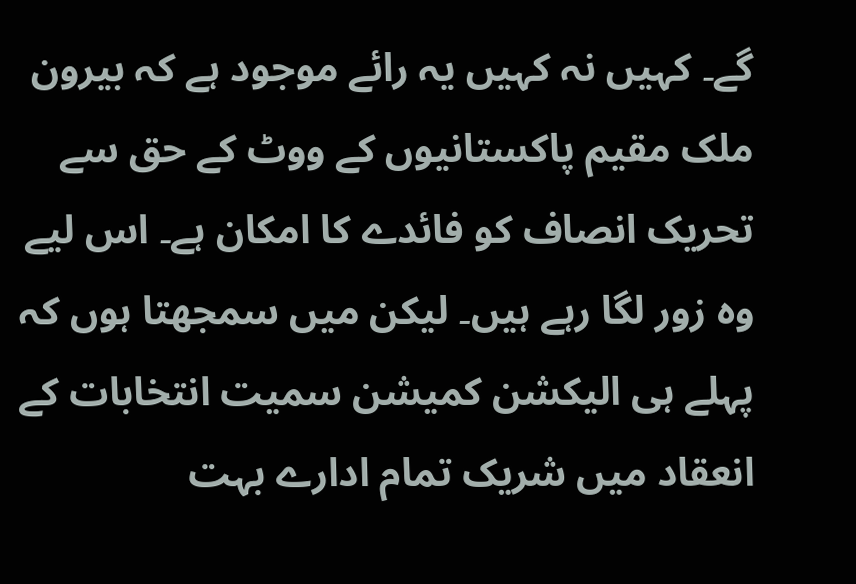گے۔ کہیں نہ کہیں یہ رائے موجود ہے کہ بیرون ملک مقیم پاکستانیوں کے ووٹ کے حق سے تحریک انصاف کو فائدے کا امکان ہے۔ اس لیے وہ زور لگا رہے ہیں۔ لیکن میں سمجھتا ہوں کہ پہلے ہی الیکشن کمیشن سمیت انتخابات کے انعقاد میں شریک تمام ادارے بہت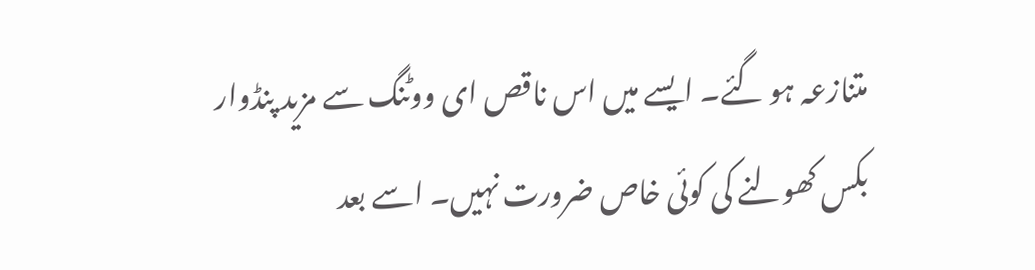متنازعہ ہو گئے۔ ایسے میں اس ناقص ای ووٹنگ سے مزید پنڈوار بکس کھولنے کی کوئی خاص ضرورت نہیں۔ اسے بعد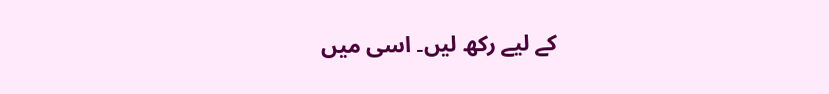کے لیے رکھ لیں۔ اسی میں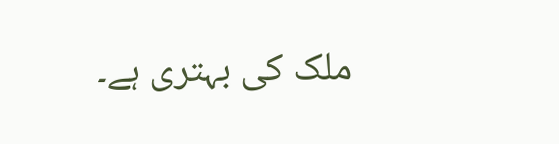ملک کی بہتری ہے۔